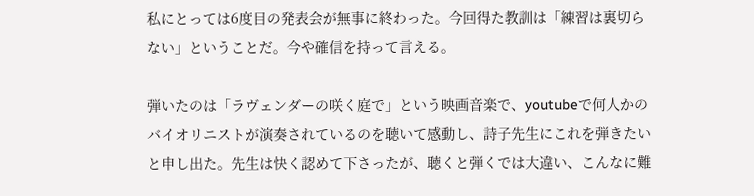私にとっては6度目の発表会が無事に終わった。今回得た教訓は「練習は裏切らない」ということだ。今や確信を持って言える。

弾いたのは「ラヴェンダーの咲く庭で」という映画音楽で、youtubeで何人かのバイオリニストが演奏されているのを聴いて感動し、詩子先生にこれを弾きたいと申し出た。先生は快く認めて下さったが、聴くと弾くでは大違い、こんなに難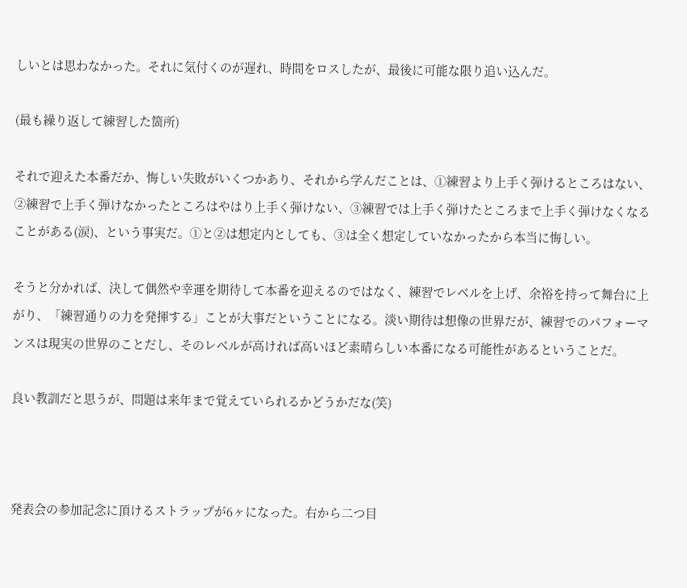しいとは思わなかった。それに気付くのが遅れ、時間をロスしたが、最後に可能な限り追い込んだ。

(最も繰り返して練習した箇所)

それで迎えた本番だか、悔しい失敗がいくつかあり、それから学んだことは、①練習より上手く弾けるところはない、②練習で上手く弾けなかったところはやはり上手く弾けない、③練習では上手く弾けたところまで上手く弾けなくなることがある(涙)、という事実だ。①と②は想定内としても、③は全く想定していなかったから本当に悔しい。

そうと分かれば、決して偶然や幸運を期待して本番を迎えるのではなく、練習でレベルを上げ、余裕を持って舞台に上がり、「練習通りの力を発揮する」ことが大事だということになる。淡い期待は想像の世界だが、練習でのパフォーマンスは現実の世界のことだし、そのレベルが高ければ高いほど素晴らしい本番になる可能性があるということだ。

良い教訓だと思うが、問題は来年まで覚えていられるかどうかだな(笑)



発表会の参加記念に頂けるストラップが6ヶになった。右から二つ目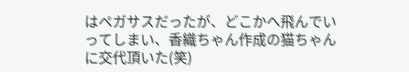はペガサスだったが、どこかへ飛んでいってしまい、香織ちゃん作成の猫ちゃんに交代頂いた(笑)